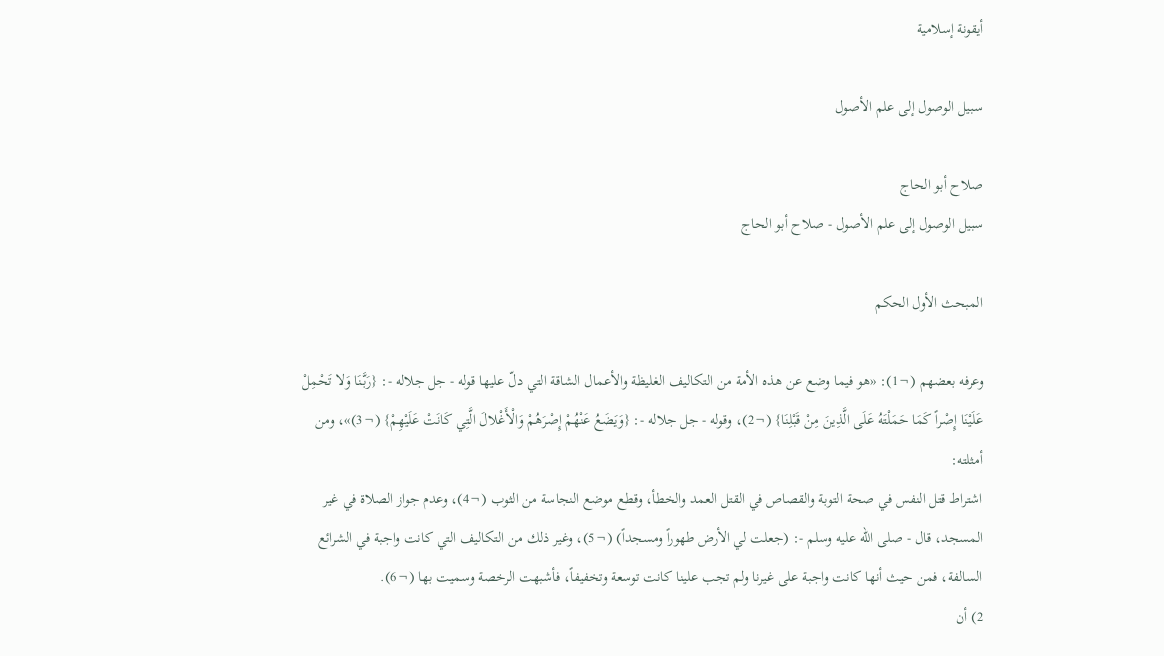أيقونة إسلامية

سبيل الوصول إلى علم الأصول

صلاح أبو الحاج
سبيل الوصول إلى علم الأصول - صلاح أبو الحاج

المبحث الأول الحكم

وعرفه بعضهم (¬1): «هو فيما وضع عن هذه الأمة من التكاليف الغليظة والأعمال الشاقة التي دلّ عليها قوله - جل جلاله -: {رَبَّنَا وَلا تَحْمِلْ عَلَيْنَا إِصْراً كَمَا حَمَلْتَهُ عَلَى الَّذِينَ مِنْ قَبْلِنَا} (¬2)، وقوله - جل جلاله -: {وَيَضَعُ عَنْهُمْ إِصْرَهُمْ وَالْأَغْلالَ الَّتِي كَانَتْ عَلَيْهِمْ} (¬3)»، ومن أمثلته:
اشتراط قتل النفس في صحة التوبة والقصاص في القتل العمد والخطأ، وقطع موضع النجاسة من الثوب (¬4)، وعدم جواز الصلاة في غير المسجد، قال - صلى الله عليه وسلم -: (جعلت لي الأرض طهوراً ومسجداً) (¬5)، وغير ذلك من التكاليف التي كانت واجبة في الشرائع السالفة، فمن حيث أنها كانت واجبة على غيرنا ولم تجب علينا كانت توسعة وتخفيفاً، فأشبهت الرخصة وسميت بها (¬6).
2) أن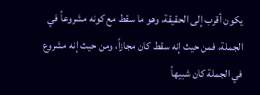يكون أقرب إلى الحقيقة، وهو ما سقط مع كونه مشروعاً في الجملة، فمن حيث إنه سقط كان مجازاً، ومن حيث إنه مشروع في الجملة كان شبيهاً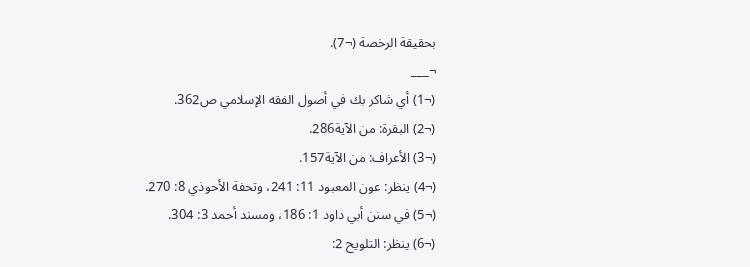بحقيقة الرخصة (¬7).
¬___
(¬1) أي شاكر بك في أصول الفقه الإسلامي ص362.
(¬2) البقرة: من الآية286.
(¬3) الأعراف: من الآية157.
(¬4) ينظر: عون المعبود 11: 241، وتحفة الأحوذي 8: 270.
(¬5) في سنن أبي داود 1: 186، ومسند أحمد 3: 304.
(¬6) ينظر: التلويح 2: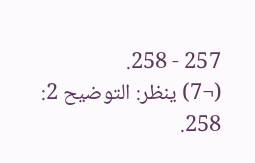257 - 258.
(¬7) ينظر: التوضيح 2: 258.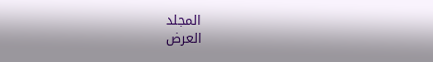المجلد
العرض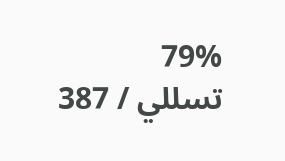79%
تسللي / 387